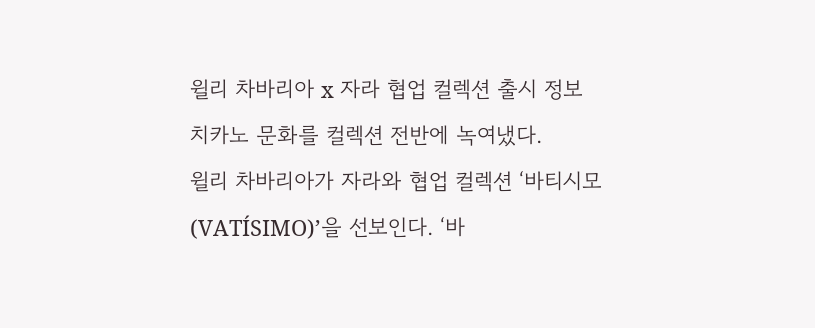윌리 차바리아 x 자라 협업 컬렉션 출시 정보
치카노 문화를 컬렉션 전반에 녹여냈다.
윌리 차바리아가 자라와 협업 컬렉션 ‘바티시모 (VATÍSIMO)’을 선보인다. ‘바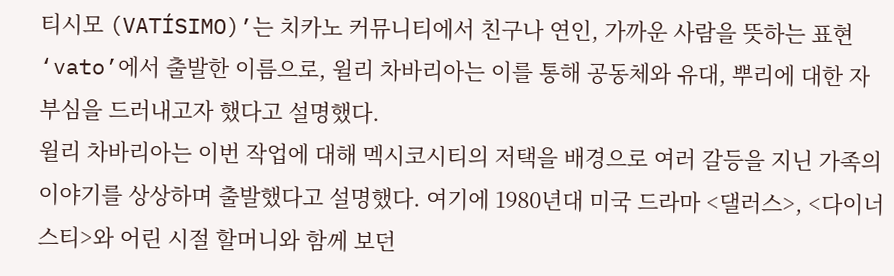티시모 (VATÍSIMO)’는 치카노 커뮤니티에서 친구나 연인, 가까운 사람을 뜻하는 표현 ‘vato’에서 출발한 이름으로, 윌리 차바리아는 이를 통해 공동체와 유대, 뿌리에 대한 자부심을 드러내고자 했다고 설명했다.
윌리 차바리아는 이번 작업에 대해 멕시코시티의 저택을 배경으로 여러 갈등을 지닌 가족의 이야기를 상상하며 출발했다고 설명했다. 여기에 1980년대 미국 드라마 <댈러스>, <다이너스티>와 어린 시절 할머니와 함께 보던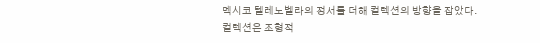멕시코 텔레노벨라의 정서를 더해 컬렉션의 방향을 잡았다.
컬렉션은 조형적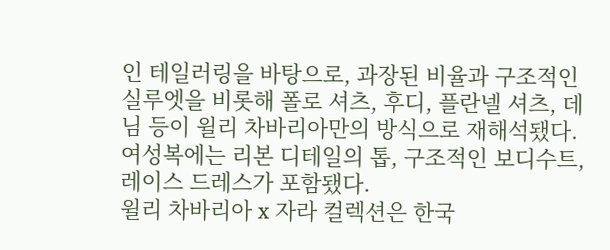인 테일러링을 바탕으로, 과장된 비율과 구조적인 실루엣을 비롯해 폴로 셔츠, 후디, 플란넬 셔츠, 데님 등이 윌리 차바리아만의 방식으로 재해석됐다. 여성복에는 리본 디테일의 톱, 구조적인 보디수트, 레이스 드레스가 포함됐다.
윌리 차바리아 x 자라 컬렉션은 한국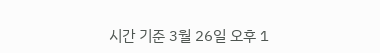시간 기준 3월 26일 오후 1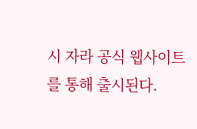시 자라 공식 웹사이트를 통해 출시된다.